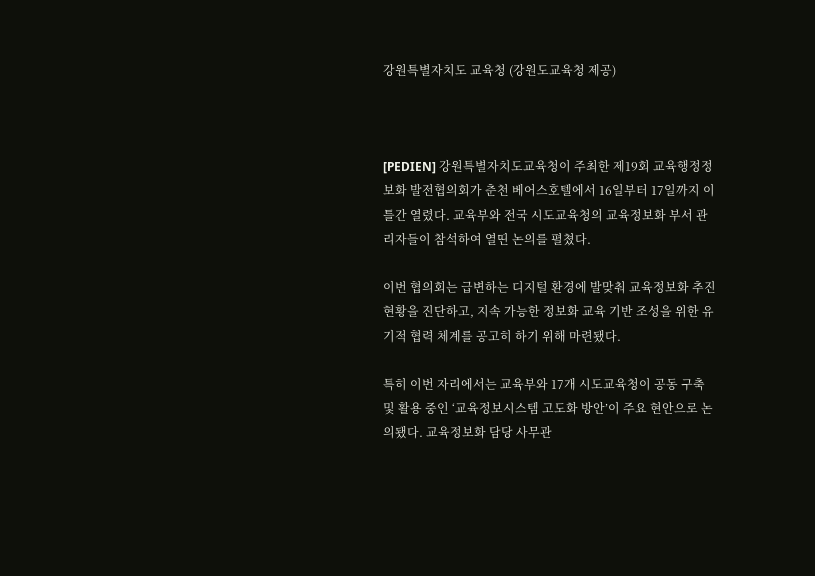강원특별자치도 교육청 (강원도교육청 제공)



[PEDIEN] 강원특별자치도교육청이 주최한 제19회 교육행정정보화 발전협의회가 춘천 베어스호텔에서 16일부터 17일까지 이틀간 열렸다. 교육부와 전국 시도교육청의 교육정보화 부서 관리자들이 참석하여 열띤 논의를 펼쳤다.

이번 협의회는 급변하는 디지털 환경에 발맞춰 교육정보화 추진 현황을 진단하고, 지속 가능한 정보화 교육 기반 조성을 위한 유기적 협력 체계를 공고히 하기 위해 마련됐다.

특히 이번 자리에서는 교육부와 17개 시도교육청이 공동 구축 및 활용 중인 ‘교육정보시스템 고도화 방안’이 주요 현안으로 논의됐다. 교육정보화 담당 사무관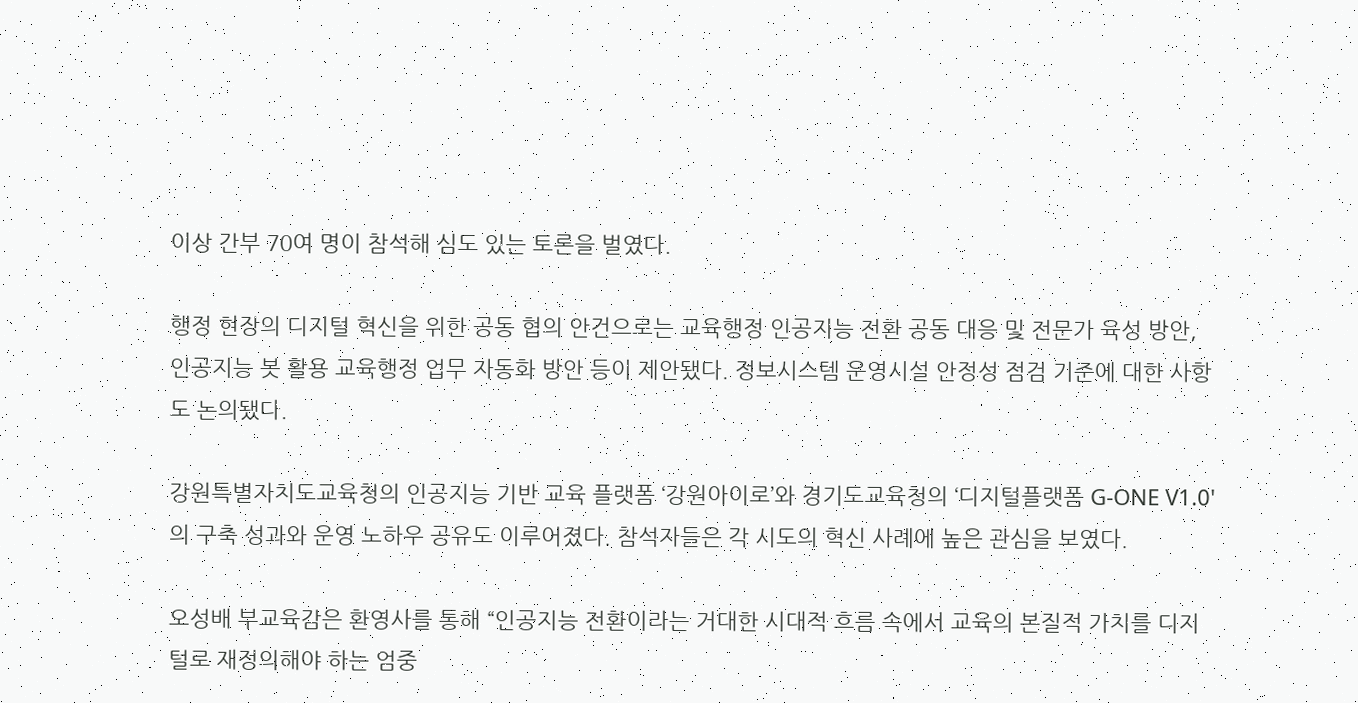이상 간부 70여 명이 참석해 심도 있는 토론을 벌였다.

행정 현장의 디지털 혁신을 위한 공동 협의 안건으로는 교육행정 인공지능 전환 공동 대응 및 전문가 육성 방안, 인공지능 봇 활용 교육행정 업무 자동화 방안 등이 제안됐다. 정보시스템 운영시설 안정성 점검 기준에 대한 사항도 논의됐다.

강원특별자치도교육청의 인공지능 기반 교육 플랫폼 ‘강원아이로’와 경기도교육청의 ‘디지털플랫폼 G-ONE V1.0'의 구축 성과와 운영 노하우 공유도 이루어졌다. 참석자들은 각 시도의 혁신 사례에 높은 관심을 보였다.

오성배 부교육감은 환영사를 통해 “인공지능 전환이라는 거대한 시대적 흐름 속에서 교육의 본질적 가치를 디지털로 재정의해야 하는 엄중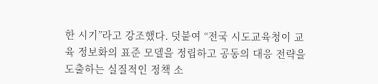한 시기”라고 강조했다. 덧붙여 “전국 시도교육청이 교육 정보화의 표준 모델을 정립하고 공동의 대응 전략을 도출하는 실질적인 정책 소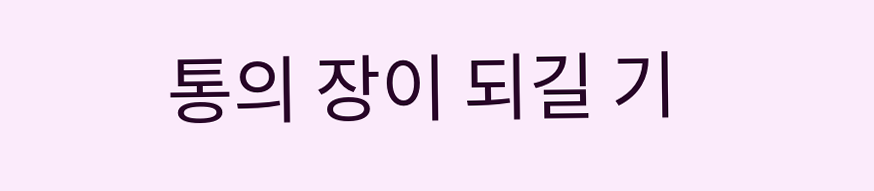통의 장이 되길 기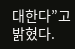대한다”고 밝혔다.